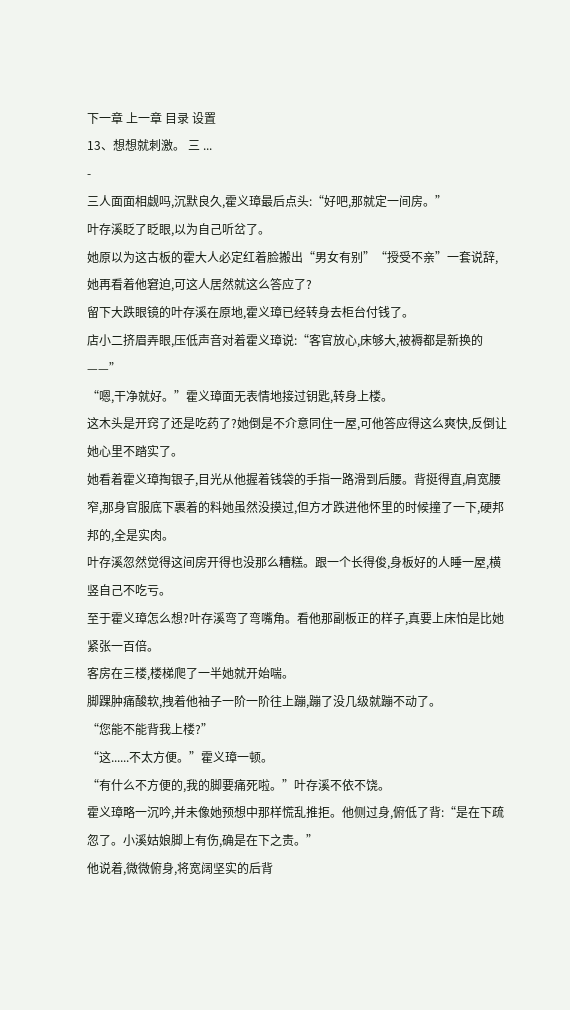下一章 上一章 目录 设置
13、想想就刺激。 三 ...
-
三人面面相觑吗,沉默良久,霍义璋最后点头:“好吧,那就定一间房。”
叶存溪眨了眨眼,以为自己听岔了。
她原以为这古板的霍大人必定红着脸搬出“男女有别”“授受不亲”一套说辞,她再看着他窘迫,可这人居然就这么答应了?
留下大跌眼镜的叶存溪在原地,霍义璋已经转身去柜台付钱了。
店小二挤眉弄眼,压低声音对着霍义璋说:“客官放心,床够大,被褥都是新换的——”
“嗯,干净就好。”霍义璋面无表情地接过钥匙,转身上楼。
这木头是开窍了还是吃药了?她倒是不介意同住一屋,可他答应得这么爽快,反倒让她心里不踏实了。
她看着霍义璋掏银子,目光从他握着钱袋的手指一路滑到后腰。背挺得直,肩宽腰窄,那身官服底下裹着的料她虽然没摸过,但方才跌进他怀里的时候撞了一下,硬邦邦的,全是实肉。
叶存溪忽然觉得这间房开得也没那么糟糕。跟一个长得俊,身板好的人睡一屋,横竖自己不吃亏。
至于霍义璋怎么想?叶存溪弯了弯嘴角。看他那副板正的样子,真要上床怕是比她紧张一百倍。
客房在三楼,楼梯爬了一半她就开始喘。
脚踝肿痛酸软,拽着他袖子一阶一阶往上蹦,蹦了没几级就蹦不动了。
“您能不能背我上楼?”
“这......不太方便。”霍义璋一顿。
“有什么不方便的,我的脚要痛死啦。”叶存溪不依不饶。
霍义璋略一沉吟,并未像她预想中那样慌乱推拒。他侧过身,俯低了背:“是在下疏忽了。小溪姑娘脚上有伤,确是在下之责。”
他说着,微微俯身,将宽阔坚实的后背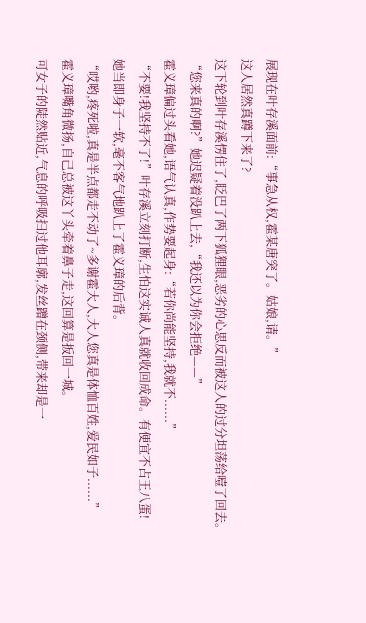展现在叶存溪面前:“事急从权,霍某唐突了。姑娘,请。”
这人居然真蹲下来了?
这下轮到叶存溪愣住了,眨巴了两下狐狸眼,恶劣的心思反而被这人的过分坦荡给噎了回去。
“您来真的啊?”她迟疑着没趴上去,“我还以为你会拒绝——”
霍义璋偏过头看她,语气认真,作势要起身:“若你尚能坚持,我就不......”
“不要!我坚持不了!”叶存溪立刻打断,生怕这实诚人真就收回成命。有便宜不占王八蛋!
她当即身子一软,毫不客气地趴上了霍义璋的后背。
“哎哟,疼死啦,真是半点都走不动了~多谢霍大人,大人您真是体恤百姓,爱民如子......”
霍义璋嘴角微扬,自己总被这丫头牵着鼻子走,这回算是扳回一城。
可女子的陡然贴近,气息的呼吸扫过他耳廓,发丝蹭在颈侧,带来却是一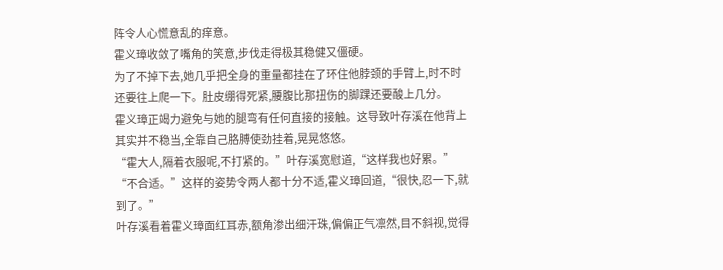阵令人心慌意乱的痒意。
霍义璋收敛了嘴角的笑意,步伐走得极其稳健又僵硬。
为了不掉下去,她几乎把全身的重量都挂在了环住他脖颈的手臂上,时不时还要往上爬一下。肚皮绷得死紧,腰腹比那扭伤的脚踝还要酸上几分。
霍义璋正竭力避免与她的腿弯有任何直接的接触。这导致叶存溪在他背上其实并不稳当,全靠自己胳膊使劲挂着,晃晃悠悠。
“霍大人,隔着衣服呢,不打紧的。”叶存溪宽慰道,“这样我也好累。”
“不合适。”这样的姿势令两人都十分不适,霍义璋回道,“很快,忍一下,就到了。”
叶存溪看着霍义璋面红耳赤,额角渗出细汗珠,偏偏正气凛然,目不斜视,觉得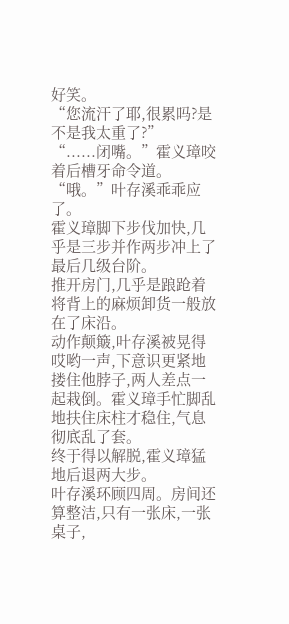好笑。
“您流汗了耶,很累吗?是不是我太重了?”
“......闭嘴。”霍义璋咬着后槽牙命令道。
“哦。”叶存溪乖乖应了。
霍义璋脚下步伐加快,几乎是三步并作两步冲上了最后几级台阶。
推开房门,几乎是踉跄着将背上的麻烦卸货一般放在了床沿。
动作颠簸,叶存溪被晃得哎哟一声,下意识更紧地搂住他脖子,两人差点一起栽倒。霍义璋手忙脚乱地扶住床柱才稳住,气息彻底乱了套。
终于得以解脱,霍义璋猛地后退两大步。
叶存溪环顾四周。房间还算整洁,只有一张床,一张桌子,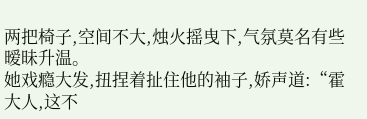两把椅子,空间不大,烛火摇曳下,气氛莫名有些暧昧升温。
她戏瘾大发,扭捏着扯住他的袖子,娇声道:“霍大人,这不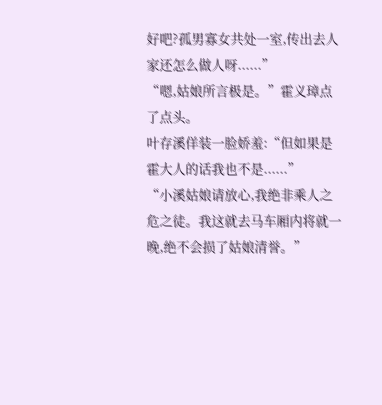好吧?孤男寡女共处一室,传出去人家还怎么做人呀......”
“嗯,姑娘所言极是。”霍义璋点了点头。
叶存溪佯装一脸娇羞:“但如果是霍大人的话我也不是......”
“小溪姑娘请放心,我绝非乘人之危之徒。我这就去马车厢内将就一晚,绝不会损了姑娘清誉。”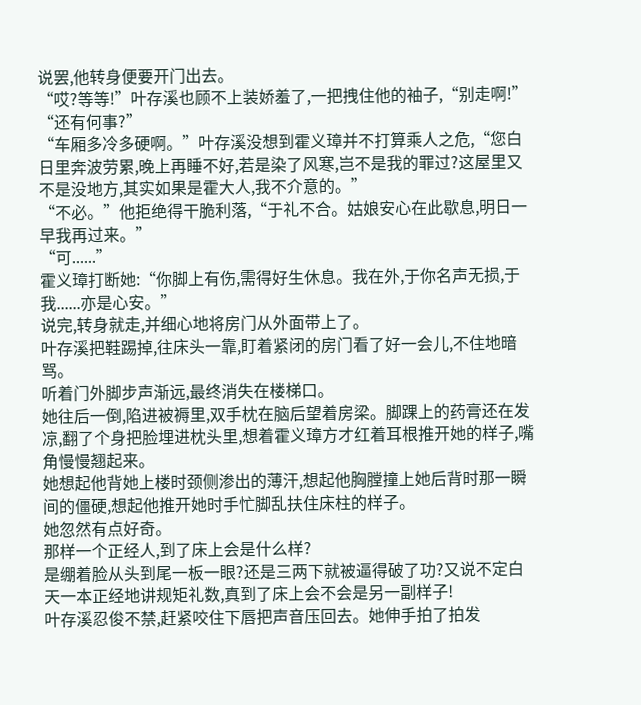说罢,他转身便要开门出去。
“哎?等等!”叶存溪也顾不上装娇羞了,一把拽住他的袖子,“别走啊!”
“还有何事?”
“车厢多冷多硬啊。”叶存溪没想到霍义璋并不打算乘人之危,“您白日里奔波劳累,晚上再睡不好,若是染了风寒,岂不是我的罪过?这屋里又不是没地方,其实如果是霍大人,我不介意的。”
“不必。”他拒绝得干脆利落,“于礼不合。姑娘安心在此歇息,明日一早我再过来。”
“可......”
霍义璋打断她:“你脚上有伤,需得好生休息。我在外,于你名声无损,于我......亦是心安。”
说完,转身就走,并细心地将房门从外面带上了。
叶存溪把鞋踢掉,往床头一靠,盯着紧闭的房门看了好一会儿,不住地暗骂。
听着门外脚步声渐远,最终消失在楼梯口。
她往后一倒,陷进被褥里,双手枕在脑后望着房梁。脚踝上的药膏还在发凉,翻了个身把脸埋进枕头里,想着霍义璋方才红着耳根推开她的样子,嘴角慢慢翘起来。
她想起他背她上楼时颈侧渗出的薄汗,想起他胸膛撞上她后背时那一瞬间的僵硬,想起他推开她时手忙脚乱扶住床柱的样子。
她忽然有点好奇。
那样一个正经人,到了床上会是什么样?
是绷着脸从头到尾一板一眼?还是三两下就被逼得破了功?又说不定白天一本正经地讲规矩礼数,真到了床上会不会是另一副样子!
叶存溪忍俊不禁,赶紧咬住下唇把声音压回去。她伸手拍了拍发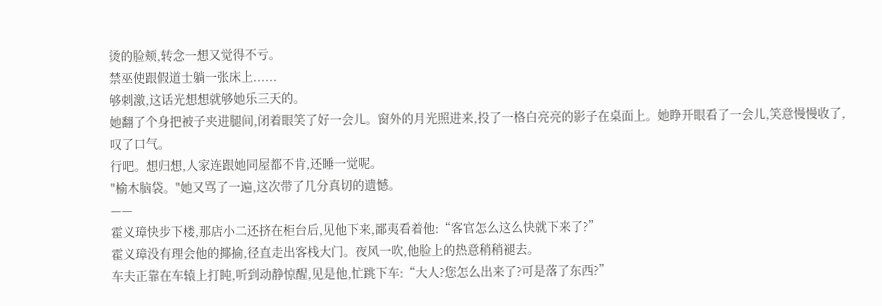烫的脸颊,转念一想又觉得不亏。
禁巫使跟假道士躺一张床上......
够刺激,这话光想想就够她乐三天的。
她翻了个身把被子夹进腿间,闭着眼笑了好一会儿。窗外的月光照进来,投了一格白亮亮的影子在桌面上。她睁开眼看了一会儿,笑意慢慢收了,叹了口气。
行吧。想归想,人家连跟她同屋都不肯,还睡一觉呢。
"榆木脑袋。"她又骂了一遍,这次带了几分真切的遗憾。
——
霍义璋快步下楼,那店小二还挤在柜台后,见他下来,鄙夷看着他:“客官怎么这么快就下来了?”
霍义璋没有理会他的揶揄,径直走出客栈大门。夜风一吹,他脸上的热意稍稍褪去。
车夫正靠在车辕上打盹,听到动静惊醒,见是他,忙跳下车:“大人?您怎么出来了?可是落了东西?”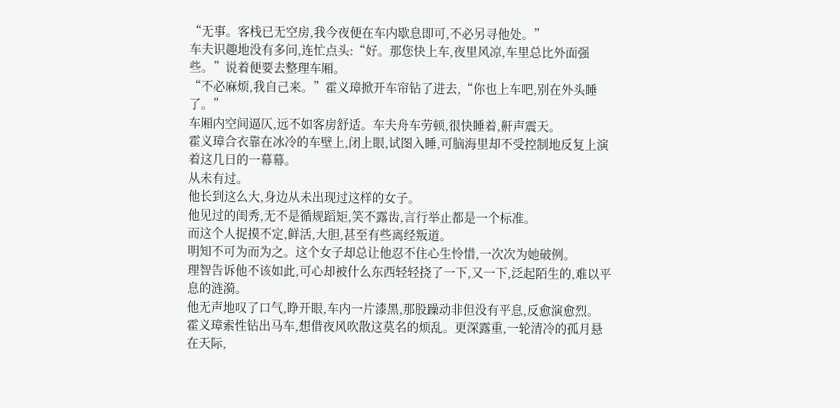“无事。客栈已无空房,我今夜便在车内歇息即可,不必另寻他处。”
车夫识趣地没有多问,连忙点头:“好。那您快上车,夜里风凉,车里总比外面强些。”说着便要去整理车厢。
“不必麻烦,我自己来。”霍义璋掀开车帘钻了进去,“你也上车吧,别在外头睡了。”
车厢内空间逼仄,远不如客房舒适。车夫舟车劳顿,很快睡着,鼾声震天。
霍义璋合衣靠在冰冷的车壁上,闭上眼,试图入睡,可脑海里却不受控制地反复上演着这几日的一幕幕。
从未有过。
他长到这么大,身边从未出现过这样的女子。
他见过的闺秀,无不是循规蹈矩,笑不露齿,言行举止都是一个标准。
而这个人捉摸不定,鲜活,大胆,甚至有些离经叛道。
明知不可为而为之。这个女子却总让他忍不住心生怜惜,一次次为她破例。
理智告诉他不该如此,可心却被什么东西轻轻挠了一下,又一下,泛起陌生的,难以平息的涟漪。
他无声地叹了口气,睁开眼,车内一片漆黑,那股躁动非但没有平息,反愈演愈烈。
霍义璋索性钻出马车,想借夜风吹散这莫名的烦乱。更深露重,一轮清冷的孤月悬在天际,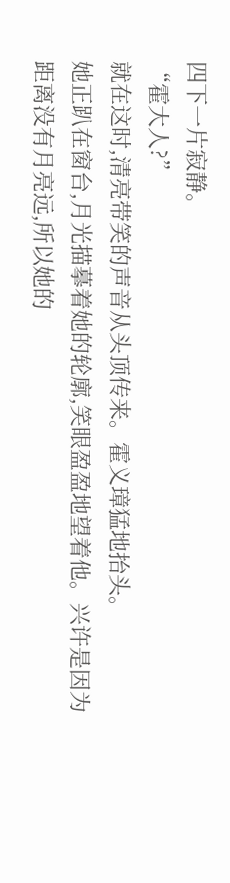四下一片寂静。
“霍大人?”
就在这时,清亮带笑的声音从头顶传来。霍义璋猛地抬头。
她正趴在窗台,月光描摹着她的轮廓,笑眼盈盈地望着他。兴许是因为距离没有月亮远,所以她的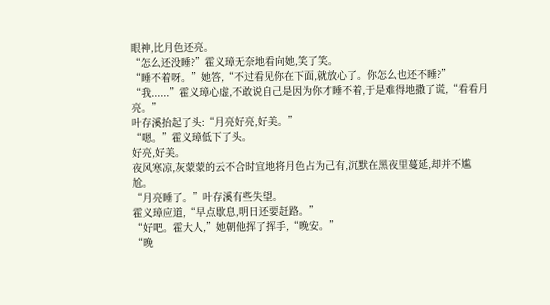眼神,比月色还亮。
“怎么还没睡?”霍义璋无奈地看向她,笑了笑。
“睡不着呀。”她答,“不过看见你在下面,就放心了。你怎么也还不睡?”
“我......”霍义璋心虚,不敢说自己是因为你才睡不着,于是难得地撒了谎,“看看月亮。”
叶存溪抬起了头:“月亮好亮,好美。”
“嗯。”霍义璋低下了头。
好亮,好美。
夜风寒凉,灰蒙蒙的云不合时宜地将月色占为己有,沉默在黑夜里蔓延,却并不尴尬。
“月亮睡了。”叶存溪有些失望。
霍义璋应道,“早点歇息,明日还要赶路。”
“好吧。霍大人,”她朝他挥了挥手,“晚安。”
“晚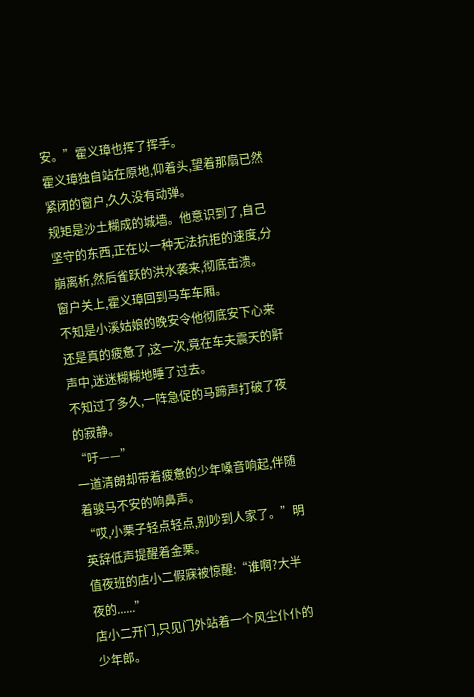安。”霍义璋也挥了挥手。
霍义璋独自站在原地,仰着头,望着那扇已然紧闭的窗户,久久没有动弹。
规矩是沙土糊成的城墙。他意识到了,自己坚守的东西,正在以一种无法抗拒的速度,分崩离析,然后雀跃的洪水袭来,彻底击溃。
窗户关上,霍义璋回到马车车厢。
不知是小溪姑娘的晚安令他彻底安下心来还是真的疲惫了,这一次,竟在车夫震天的鼾声中,迷迷糊糊地睡了过去。
不知过了多久,一阵急促的马蹄声打破了夜的寂静。
“吁——”
一道清朗却带着疲惫的少年嗓音响起,伴随着骏马不安的响鼻声。
“哎,小栗子轻点轻点,别吵到人家了。”明英辞低声提醒着金栗。
值夜班的店小二假寐被惊醒:“谁啊?大半夜的......”
店小二开门,只见门外站着一个风尘仆仆的少年郎。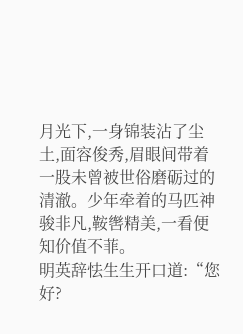月光下,一身锦装沾了尘土,面容俊秀,眉眼间带着一股未曾被世俗磨砺过的清澈。少年牵着的马匹神骏非凡,鞍辔精美,一看便知价值不菲。
明英辞怯生生开口道:“您好?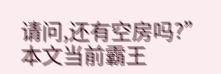请问,还有空房吗?”
本文当前霸王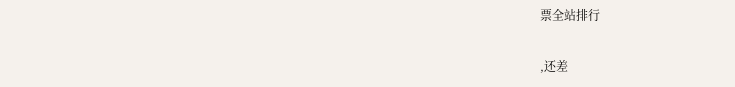票全站排行

,还差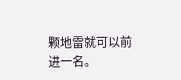颗地雷就可以前进一名。